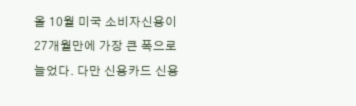올 10월 미국 소비자신용이 27개월만에 가장 큰 폭으로 늘었다. 다만 신용카드 신용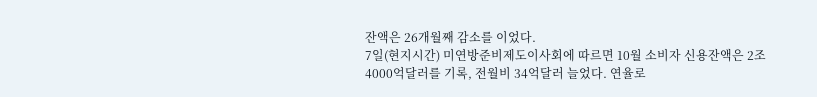잔액은 26개월째 감소를 이었다.
7일(현지시간) 미연방준비제도이사회에 따르면 10월 소비자 신용잔액은 2조4000억달러를 기록, 전월비 34억달러 늘었다. 연율로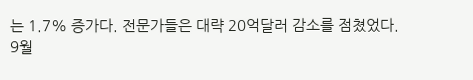는 1.7% 증가다. 전문가들은 대략 20억달러 감소를 점쳤었다.
9월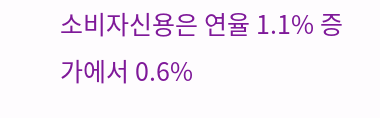소비자신용은 연율 1.1% 증가에서 0.6%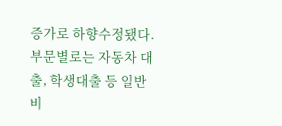증가로 하향수정됐다.
부문별로는 자동차 대출, 학생대출 등 일반 비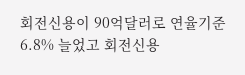회전신용이 90억달러로 연율기준 6.8% 늘었고 회전신용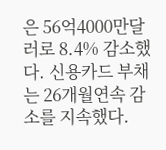은 56억4000만달러로 8.4% 감소했다. 신용카드 부채는 26개월연속 감소를 지속했다.